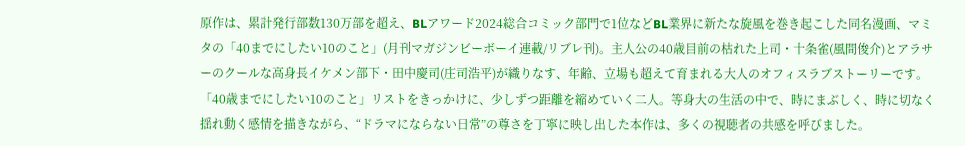原作は、累計発行部数130万部を超え、BLアワード2024総合コミック部門で1位などBL業界に新たな旋風を巻き起こした同名漫画、マミタの「40までにしたい10のこと」(月刊マガジンビーボーイ連載/リブレ刊)。主人公の40歳目前の枯れた上司・十条雀(風間俊介)とアラサーのクールな高身長イケメン部下・田中慶司(庄司浩平)が織りなす、年齢、立場も超えて育まれる大人のオフィスラブストーリーです。
「40歳までにしたい10のこと」リストをきっかけに、少しずつ距離を縮めていく二人。等身大の生活の中で、時にまぶしく、時に切なく揺れ動く感情を描きながら、“ドラマにならない日常”の尊さを丁寧に映し出した本作は、多くの視聴者の共感を呼びました。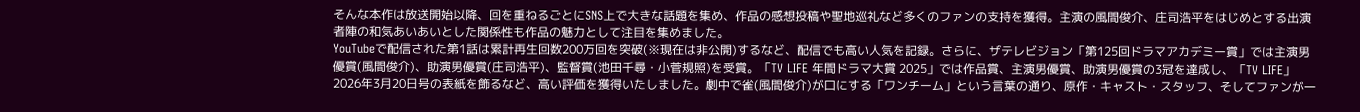そんな本作は放送開始以降、回を重ねるごとにSNS上で大きな話題を集め、作品の感想投稿や聖地巡礼など多くのファンの支持を獲得。主演の風間俊介、庄司浩平をはじめとする出演者陣の和気あいあいとした関係性も作品の魅力として注目を集めました。
YouTubeで配信された第1話は累計再生回数200万回を突破(※現在は非公開)するなど、配信でも高い人気を記録。さらに、ザテレビジョン「第125回ドラマアカデミー賞」では主演男優賞(風間俊介)、助演男優賞(庄司浩平)、監督賞(池田千尋・小菅規照)を受賞。「TV LIFE 年間ドラマ大賞 2025」では作品賞、主演男優賞、助演男優賞の3冠を達成し、「TV LIFE」2026年3月20日号の表紙を飾るなど、高い評価を獲得いたしました。劇中で雀(風間俊介)が口にする「ワンチーム」という言葉の通り、原作・キャスト・スタッフ、そしてファンが一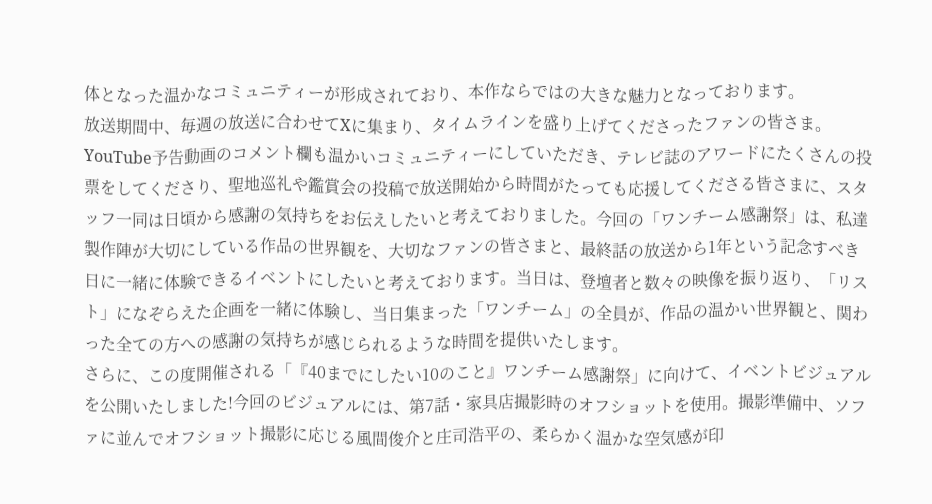体となった温かなコミュニティーが形成されており、本作ならではの大きな魅力となっております。
放送期間中、毎週の放送に合わせてXに集まり、タイムラインを盛り上げてくださったファンの皆さま。
YouTube予告動画のコメント欄も温かいコミュニティーにしていただき、テレビ誌のアワードにたくさんの投票をしてくださり、聖地巡礼や鑑賞会の投稿で放送開始から時間がたっても応援してくださる皆さまに、スタッフ一同は日頃から感謝の気持ちをお伝えしたいと考えておりました。今回の「ワンチーム感謝祭」は、私達製作陣が大切にしている作品の世界観を、大切なファンの皆さまと、最終話の放送から1年という記念すべき日に一緒に体験できるイベントにしたいと考えております。当日は、登壇者と数々の映像を振り返り、「リスト」になぞらえた企画を一緒に体験し、当日集まった「ワンチーム」の全員が、作品の温かい世界観と、関わった全ての方への感謝の気持ちが感じられるような時間を提供いたします。
さらに、この度開催される「『40までにしたい10のこと』ワンチーム感謝祭」に向けて、イベントビジュアルを公開いたしました!今回のビジュアルには、第7話・家具店撮影時のオフショットを使用。撮影準備中、ソファに並んでオフショット撮影に応じる風間俊介と庄司浩平の、柔らかく温かな空気感が印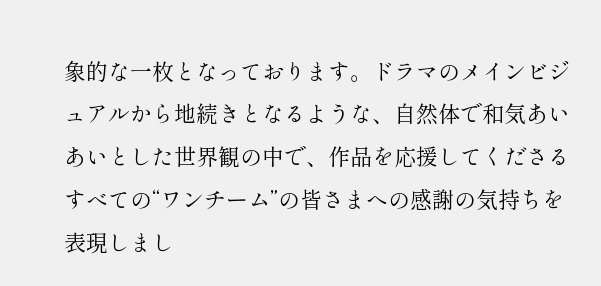象的な一枚となっております。ドラマのメインビジュアルから地続きとなるような、自然体で和気あいあいとした世界観の中で、作品を応援してくださるすべての“ワンチーム”の皆さまへの感謝の気持ちを表現しまし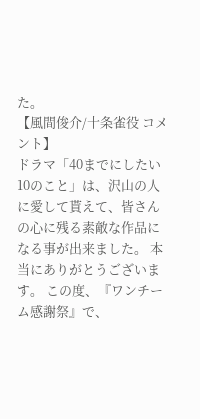た。
【風間俊介/十条雀役 コメント】
ドラマ「40までにしたい10のこと」は、沢山の人に愛して貰えて、皆さんの心に残る素敵な作品になる事が出来ました。 本当にありがとうございます。 この度、『ワンチーム感謝祭』で、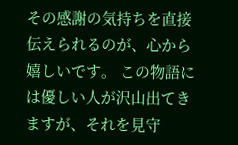その感謝の気持ちを直接伝えられるのが、心から嬉しいです。 この物語には優しい人が沢山出てきますが、それを見守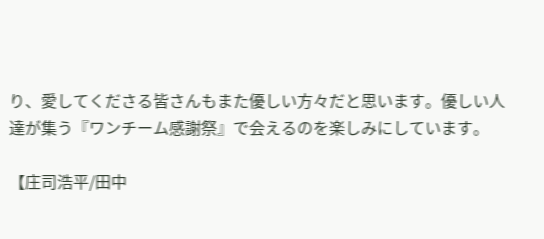り、愛してくださる皆さんもまた優しい方々だと思います。優しい人達が集う『ワンチーム感謝祭』で会えるのを楽しみにしています。

【庄司浩平/田中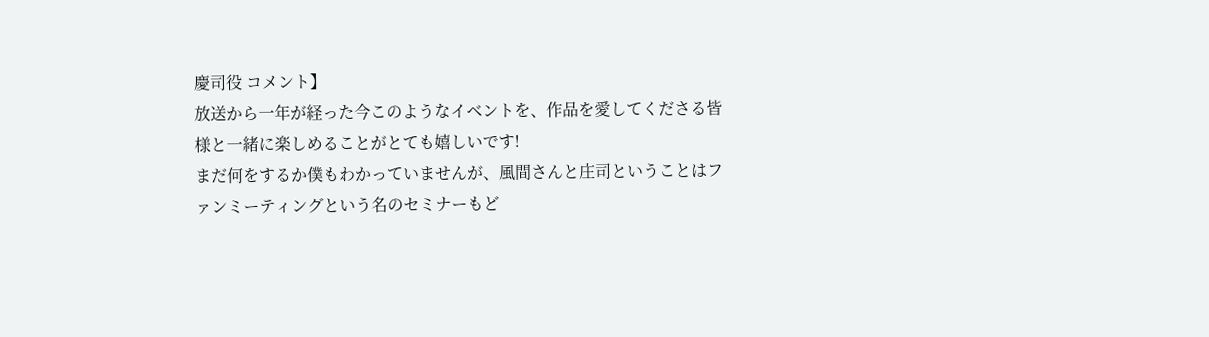慶司役 コメント】
放送から一年が経った今このようなイベントを、作品を愛してくださる皆様と一緒に楽しめることがとても嬉しいです!
まだ何をするか僕もわかっていませんが、風間さんと庄司ということはファンミーティングという名のセミナーもど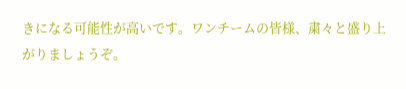きになる可能性が高いです。ワンチームの皆様、粛々と盛り上がりましょうぞ。